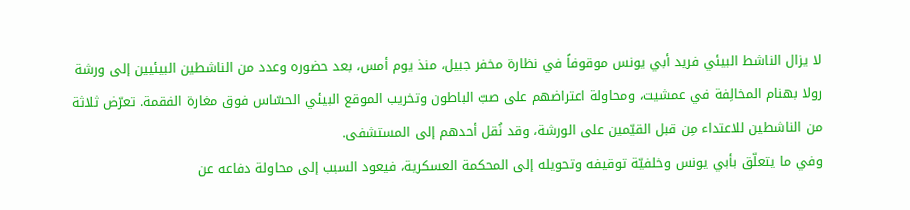لا يزال الناشط البيئي فريد أبي يونس موقوفاً في نظارة مخفر جبيل، منذ يوم أمس، بعد حضوره وعدد من الناشطين البيئيين إلى ورشة رولا بهنام المخالِفة في عمشيت، ومحاولة اعتراضهم على صبّ الباطون وتخريب الموقع البيئي الحسّاس فوق مغارة الفقمة. تعرّض ثلاثة من الناشطين للاعتداء مِن قبل القيّمين على الورشة، وقد نُقل أحدهم إلى المستشفى.
وفي ما يتعلّق بأبي يونس وخلفيّة توقيفه وتحويله إلى المحكمة العسكرية، فيعود السبب إلى محاولة دفاعه عن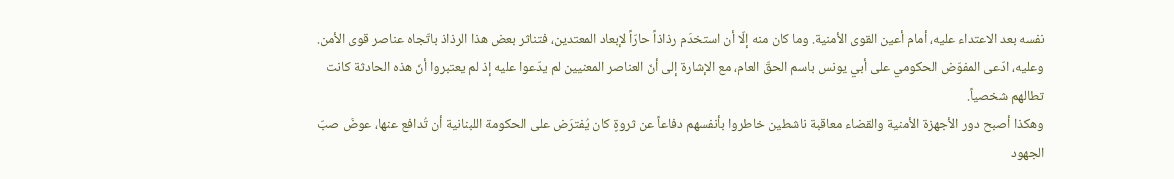نفسه بعد الاعتداء عليه، أمام أعين القوى الأمنية. وما كان منه إلّا أن استخدَم رذاذاً حارّاً لإبعاد المعتدين، فتناثر بعض هذا الرذاذ باتّجاه عناصر قوى الأمن. وعليه، ادّعى المفوّض الحكومي على أبي يونس باسم الحقّ العام، مع الإشارة إلى أنّ العناصر المعنيين لم يدّعوا عليه إذ لم يعتبروا أنّ هذه الحادثة كانت تطالهم شخصياً.
وهكذا أصبح دور الأجهزة الأمنية والقضاء معاقبة ناشطين خاطروا بأنفسهم دفاعاً عن ثروةٍ كان يُفترَض على الحكومة اللبنانية أن تُدافع عنها، عوضَ صبّ الجهود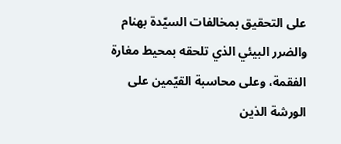على التحقيق بمخالفات السيّدة بهنام والضرر البيئي الذي تلحقه بمحيط مغارة الفقمة، وعلى محاسبة القيّمين على الورشة الذين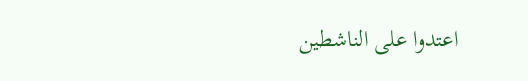اعتدوا على الناشطين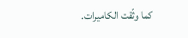كما وثّقت الكاميرات.